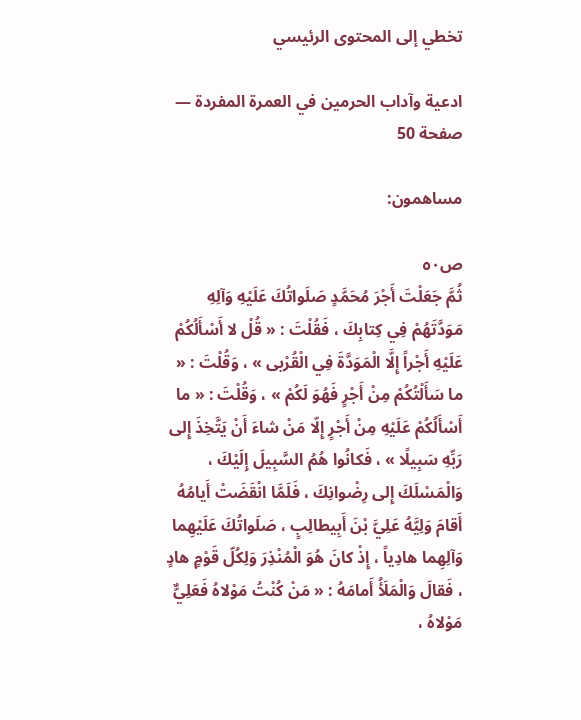تخطي إلى المحتوى الرئيسي

ادعية وآداب الحرمين في العمرة المفردة — صفحة 50

مساهمون:

ص٥٠
ثُمَّ جَعَلْتَ أَجْرَ مُحَمَّدٍ صَلَواتُكَ عَلَيْهِ وَآلِهِ مَوَدَّتَهُمْ فِي كِتابِكَ ، فَقُلْتَ : « قُلْ لا أَسْأَلُكُمْ عَلَيْهِ أَجْراً إِلَّا الْمَوَدَّةَ فِي الْقُرْبى » ، وَقُلْتَ : « ما سَأَلْتُكُمْ مِنْ أَجْرٍ فَهُوَ لَكُمْ » ، وَقُلْتَ : « ما أَسْأَلُكُمْ عَلَيْهِ مِنْ أَجْرٍ إِلّا مَنْ شاءَ أَنْ يَتَّخِذَ إِلى رَبِّهِ سَبِيلًا » ، فَكانُوا هُمُ السَّبِيلَ إِلَيْكَ ، وَالْمَسْلَكَ إِلى رِضْوانِكَ ، فَلَمَّا انْقَضَتْ أَيامُهُ أَقامَ وَلِيَّهُ عَلِيَّ بْنَ أَبِيطالِبٍ ، صَلَواتُكَ عَلَيْهِما وَآلِهِما هادِياً ، إِذْ كانَ هُوَ الْمُنْذِرَ وَلِكُلّ قَوْمٍ هادٍ ، فَقالَ وَالْمَلَأُ أَمامَهُ : « مَنْ كُنْتُ مَوْلاهُ فَعَلِيٌّ مَوْلاهُ ،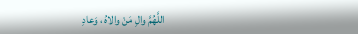اللَّهُمَّ والِ مَنْ والاهُ ، وَعادِ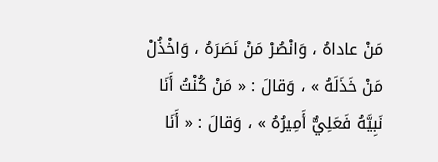مَنْ عاداهُ ، وَانْصُرْ مَنْ نَصَرَهُ ، وَاخْذُلْ مَنْ خَذَلَهُ » ، وَقالَ : « مَنْ كُنْتُ أَنَا نَبِيَّهُ فَعَلِيٌّ أَمِيرُهُ » ، وَقالَ : « أَنَا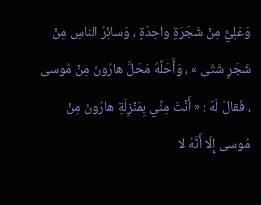وَعَلِيٌّ مِنْ شَجَرَةٍ واحِدَةٍ ، وَسائِرُ الناسِ مِنْ شَجَرٍ شَتّى » ، وَأَحَلَّهُ مَحَلَّ هارُونَ مِنْ مُوسى ، فَقالَ لَهُ : « أَنْتَ مِنِّي بِمَنْزِلَةِ هارُونَ مِنْ مُوسى إِلّا أَنَّهُ لا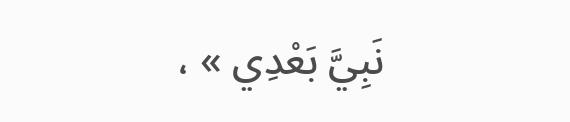نَبِيَّ بَعْدِي » ،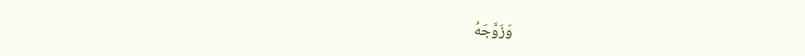وَزَوَّجَهُ